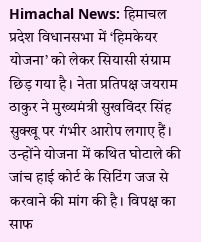Himachal News: हिमाचल प्रदेश विधानसभा में ‘हिमकेयर योजना’ को लेकर सियासी संग्राम छिड़ गया है। नेता प्रतिपक्ष जयराम ठाकुर ने मुख्यमंत्री सुखविंदर सिंह सुक्खू पर गंभीर आरोप लगाए हैं। उन्होंने योजना में कथित घोटाले की जांच हाई कोर्ट के सिटिंग जज से करवाने की मांग की है। विपक्ष का साफ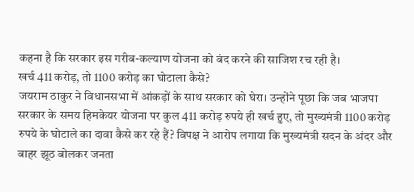कहना है कि सरकार इस गरीब-कल्याण योजना को बंद करने की साजिश रच रही है।
खर्च 411 करोड़, तो 1100 करोड़ का घोटाला कैसे?
जयराम ठाकुर ने विधानसभा में आंकड़ों के साथ सरकार को घेरा। उन्होंने पूछा कि जब भाजपा सरकार के समय हिमकेयर योजना पर कुल 411 करोड़ रुपये ही खर्च हुए, तो मुख्यमंत्री 1100 करोड़ रुपये के घोटाले का दावा कैसे कर रहे हैं? विपक्ष ने आरोप लगाया कि मुख्यमंत्री सदन के अंदर और बाहर झूठ बोलकर जनता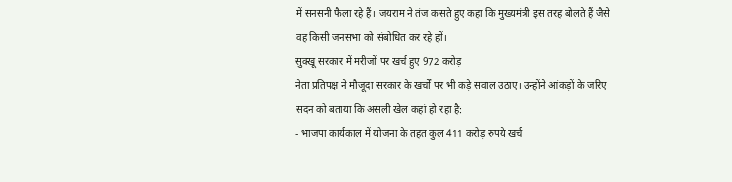में सनसनी फैला रहे हैं। जयराम ने तंज कसते हुए कहा कि मुख्यमंत्री इस तरह बोलते हैं जैसे वह किसी जनसभा को संबोधित कर रहे हों।
सुक्खू सरकार में मरीजों पर खर्च हुए 972 करोड़
नेता प्रतिपक्ष ने मौजूदा सरकार के खर्चों पर भी कड़े सवाल उठाए। उन्होंने आंकड़ों के जरिए सदन को बताया कि असली खेल कहां हो रहा है:
- भाजपा कार्यकाल में योजना के तहत कुल 411 करोड़ रुपये खर्च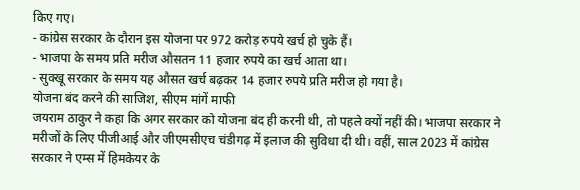किए गए।
- कांग्रेस सरकार के दौरान इस योजना पर 972 करोड़ रुपये खर्च हो चुके हैं।
- भाजपा के समय प्रति मरीज औसतन 11 हजार रुपये का खर्च आता था।
- सुक्खू सरकार के समय यह औसत खर्च बढ़कर 14 हजार रुपये प्रति मरीज हो गया है।
योजना बंद करने की साजिश, सीएम मांगें माफी
जयराम ठाकुर ने कहा कि अगर सरकार को योजना बंद ही करनी थी, तो पहले क्यों नहीं की। भाजपा सरकार ने मरीजों के लिए पीजीआई और जीएमसीएच चंडीगढ़ में इलाज की सुविधा दी थी। वहीं, साल 2023 में कांग्रेस सरकार ने एम्स में हिमकेयर के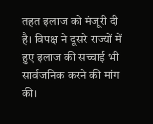तहत इलाज को मंजूरी दी है। विपक्ष ने दूसरे राज्यों में हुए इलाज की सच्चाई भी सार्वजनिक करने की मांग की।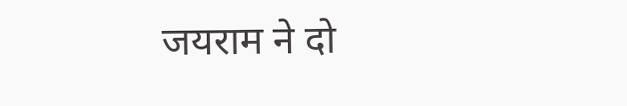जयराम ने दो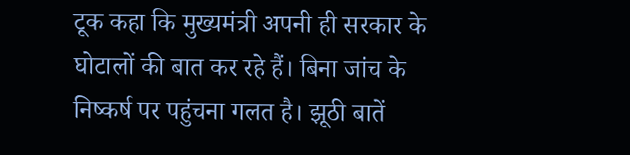टूक कहा कि मुख्यमंत्री अपनी ही सरकार के घोटालों की बात कर रहे हैं। बिना जांच के निष्कर्ष पर पहुंचना गलत है। झूठी बातें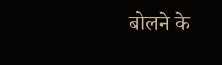बोलने के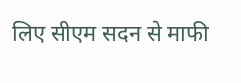लिए सीएम सदन से माफी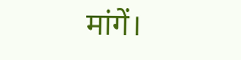मांगें।